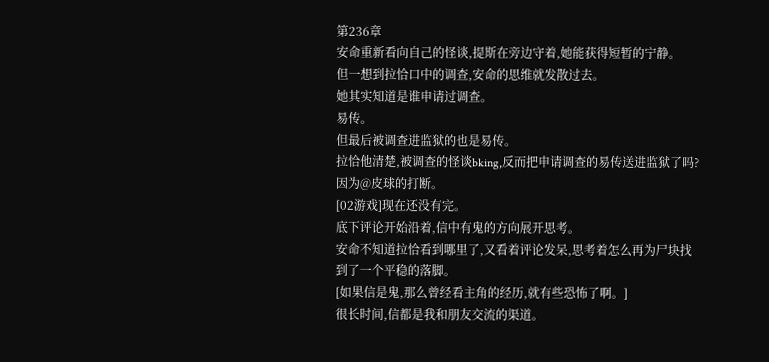第236章
安命重新看向自己的怪谈,提斯在旁边守着,她能获得短暂的宁静。
但一想到拉恰口中的调查,安命的思维就发散过去。
她其实知道是谁申请过调查。
易传。
但最后被调查进监狱的也是易传。
拉恰他清楚,被调查的怪谈bking,反而把申请调查的易传送进监狱了吗?
因为@皮球的打断。
[02游戏]现在还没有完。
底下评论开始沿着,信中有鬼的方向展开思考。
安命不知道拉恰看到哪里了,又看着评论发呆,思考着怎么再为尸块找到了一个平稳的落脚。
[如果信是鬼,那么曾经看主角的经历,就有些恐怖了啊。]
很长时间,信都是我和朋友交流的渠道。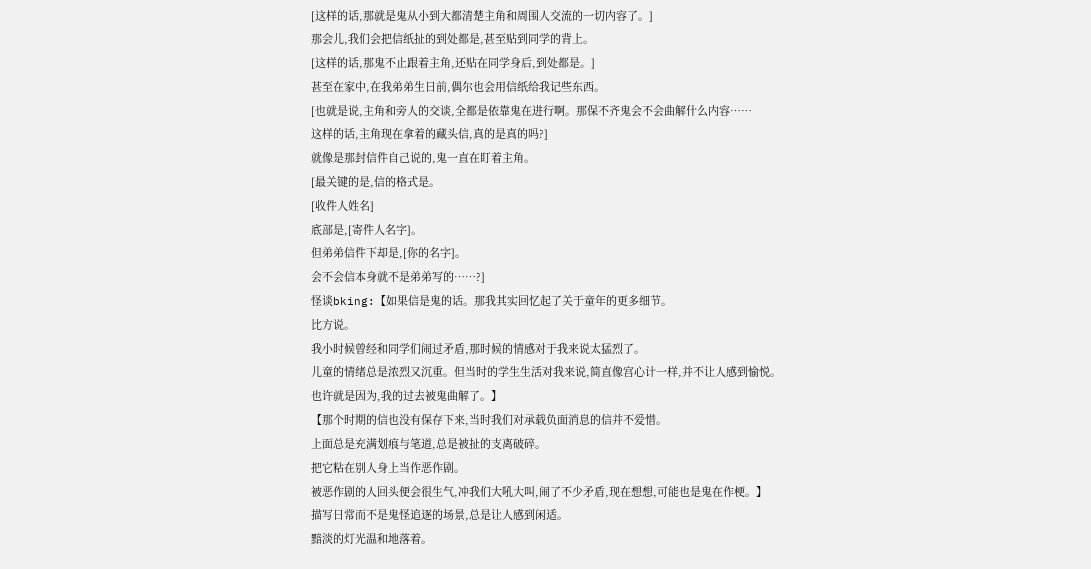[这样的话,那就是鬼从小到大都清楚主角和周围人交流的一切内容了。]
那会儿,我们会把信纸扯的到处都是,甚至贴到同学的背上。
[这样的话,那鬼不止跟着主角,还贴在同学身后,到处都是。]
甚至在家中,在我弟弟生日前,偶尔也会用信纸给我记些东西。
[也就是说,主角和旁人的交谈,全都是依靠鬼在进行啊。那保不齐鬼会不会曲解什么内容……
这样的话,主角现在拿着的藏头信,真的是真的吗?]
就像是那封信件自己说的,鬼一直在盯着主角。
[最关键的是,信的格式是。
[收件人姓名]
底部是,[寄件人名字]。
但弟弟信件下却是,[你的名字]。
会不会信本身就不是弟弟写的……?]
怪谈bking:【如果信是鬼的话。那我其实回忆起了关于童年的更多细节。
比方说。
我小时候曾经和同学们闹过矛盾,那时候的情感对于我来说太猛烈了。
儿童的情绪总是浓烈又沉重。但当时的学生生活对我来说,简直像宫心计一样,并不让人感到愉悦。
也许就是因为,我的过去被鬼曲解了。】
【那个时期的信也没有保存下来,当时我们对承载负面消息的信并不爱惜。
上面总是充满划痕与笔道,总是被扯的支离破碎。
把它粘在别人身上当作恶作剧。
被恶作剧的人回头便会很生气,冲我们大吼大叫,闹了不少矛盾,现在想想,可能也是鬼在作梗。】
描写日常而不是鬼怪追逐的场景,总是让人感到闲适。
黯淡的灯光温和地落着。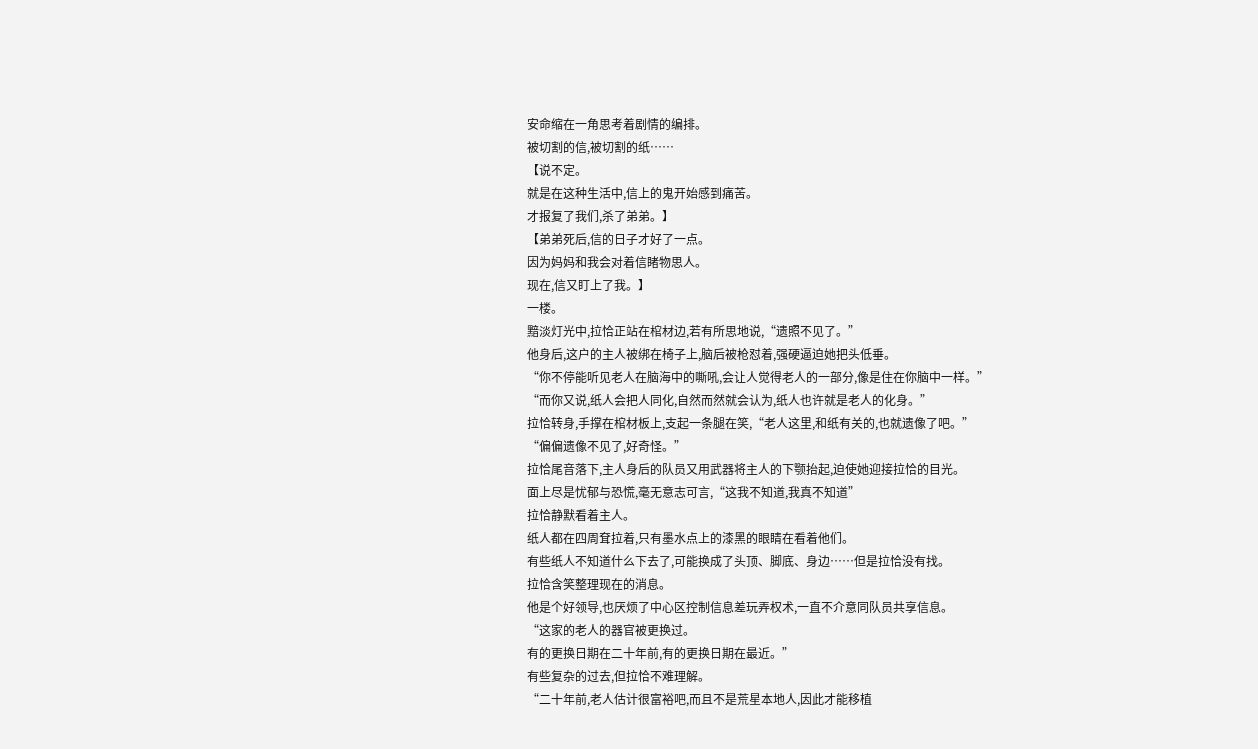安命缩在一角思考着剧情的编排。
被切割的信,被切割的纸……
【说不定。
就是在这种生活中,信上的鬼开始感到痛苦。
才报复了我们,杀了弟弟。】
【弟弟死后,信的日子才好了一点。
因为妈妈和我会对着信睹物思人。
现在,信又盯上了我。】
一楼。
黯淡灯光中,拉恰正站在棺材边,若有所思地说,“遗照不见了。”
他身后,这户的主人被绑在椅子上,脑后被枪怼着,强硬逼迫她把头低垂。
“你不停能听见老人在脑海中的嘶吼,会让人觉得老人的一部分,像是住在你脑中一样。”
“而你又说,纸人会把人同化,自然而然就会认为,纸人也许就是老人的化身。”
拉恰转身,手撑在棺材板上,支起一条腿在笑,“老人这里,和纸有关的,也就遗像了吧。”
“偏偏遗像不见了,好奇怪。”
拉恰尾音落下,主人身后的队员又用武器将主人的下颚抬起,迫使她迎接拉恰的目光。
面上尽是忧郁与恐慌,毫无意志可言,“这我不知道,我真不知道”
拉恰静默看着主人。
纸人都在四周耷拉着,只有墨水点上的漆黑的眼睛在看着他们。
有些纸人不知道什么下去了,可能换成了头顶、脚底、身边……但是拉恰没有找。
拉恰含笑整理现在的消息。
他是个好领导,也厌烦了中心区控制信息差玩弄权术,一直不介意同队员共享信息。
“这家的老人的器官被更换过。
有的更换日期在二十年前,有的更换日期在最近。”
有些复杂的过去,但拉恰不难理解。
“二十年前,老人估计很富裕吧,而且不是荒星本地人,因此才能移植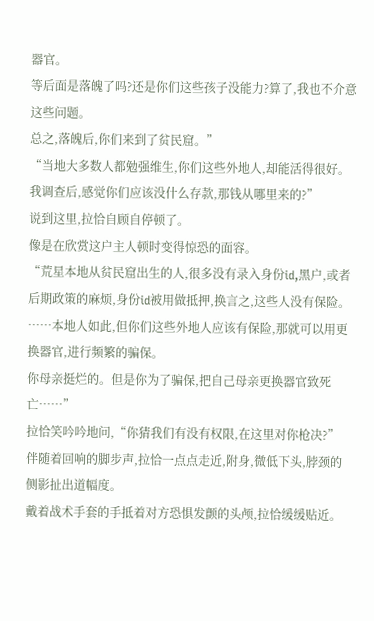器官。
等后面是落魄了吗?还是你们这些孩子没能力?算了,我也不介意这些问题。
总之,落魄后,你们来到了贫民窟。”
“当地大多数人都勉强维生,你们这些外地人,却能活得很好。
我调查后,感觉你们应该没什么存款,那钱从哪里来的?”
说到这里,拉恰自顾自停顿了。
像是在欣赏这户主人顿时变得惊恐的面容。
“荒星本地从贫民窟出生的人,很多没有录入身份id,黑户,或者后期政策的麻烦,身份id被用做抵押,换言之,这些人没有保险。
……本地人如此,但你们这些外地人应该有保险,那就可以用更换器官,进行频繁的骗保。
你母亲挺烂的。但是你为了骗保,把自己母亲更换器官致死亡……”
拉恰笑吟吟地问,“你猜我们有没有权限,在这里对你枪决?”
伴随着回响的脚步声,拉恰一点点走近,附身,微低下头,脖颈的侧影扯出道幅度。
戴着战术手套的手抵着对方恐惧发颤的头颅,拉恰缓缓贴近。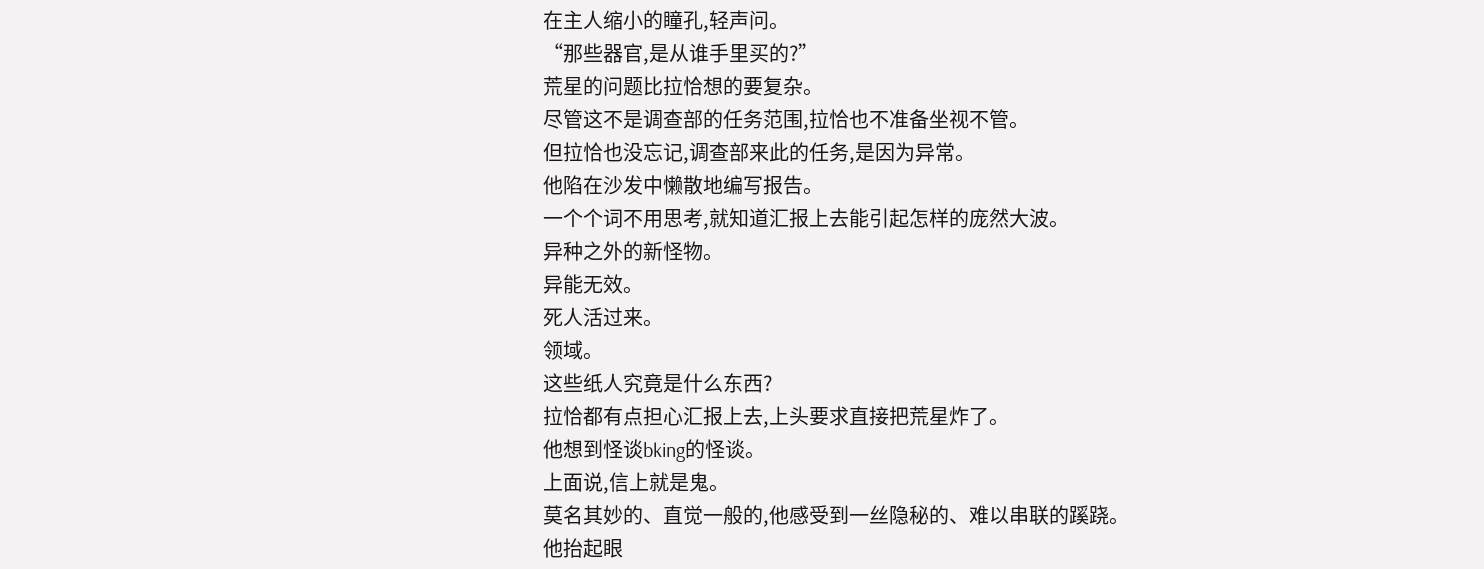在主人缩小的瞳孔,轻声问。
“那些器官,是从谁手里买的?”
荒星的问题比拉恰想的要复杂。
尽管这不是调查部的任务范围,拉恰也不准备坐视不管。
但拉恰也没忘记,调查部来此的任务,是因为异常。
他陷在沙发中懒散地编写报告。
一个个词不用思考,就知道汇报上去能引起怎样的庞然大波。
异种之外的新怪物。
异能无效。
死人活过来。
领域。
这些纸人究竟是什么东西?
拉恰都有点担心汇报上去,上头要求直接把荒星炸了。
他想到怪谈bking的怪谈。
上面说,信上就是鬼。
莫名其妙的、直觉一般的,他感受到一丝隐秘的、难以串联的蹊跷。
他抬起眼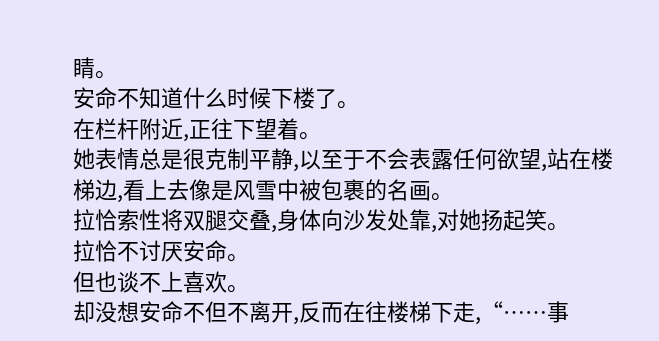睛。
安命不知道什么时候下楼了。
在栏杆附近,正往下望着。
她表情总是很克制平静,以至于不会表露任何欲望,站在楼梯边,看上去像是风雪中被包裹的名画。
拉恰索性将双腿交叠,身体向沙发处靠,对她扬起笑。
拉恰不讨厌安命。
但也谈不上喜欢。
却没想安命不但不离开,反而在往楼梯下走,“……事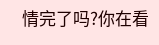情完了吗?你在看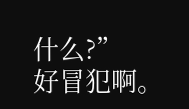什么?”
好冒犯啊。